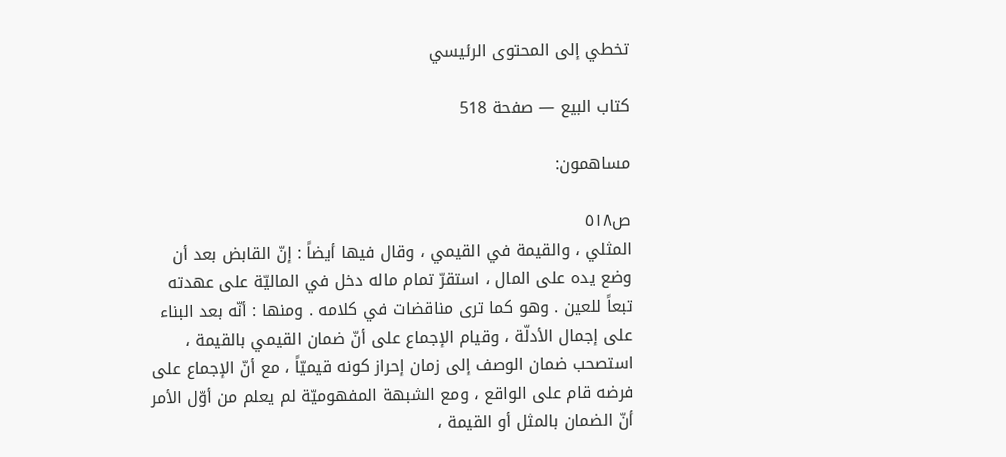تخطي إلى المحتوى الرئيسي

كتاب البيع — صفحة 518

مساهمون:

ص٥١٨
المثلي ، والقيمة في القيمي ، وقال فيها أيضاً : إنّ القابض بعد أن وضع يده على المال ، استقرّ تمام ماله دخل في الماليّة على عهدته تبعاً للعين . وهو كما ترى مناقضات في كلامه . ومنها : أنّه بعد البناء على إجمال الأدلّة ، وقيام الإجماع على أنّ ضمان القيمي بالقيمة ، استصحب ضمان الوصف إلى زمان إحراز كونه قيميّاً ، مع أنّ الإجماع على فرضه قام على الواقع ، ومع الشبهة المفهوميّة لم يعلم من أوّل الأمر أنّ الضمان بالمثل أو القيمة ،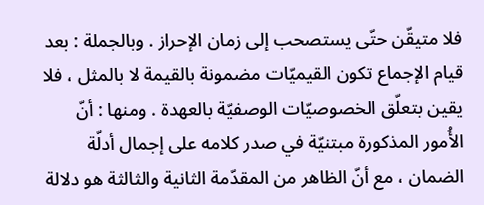فلا متيقّن حتّى يستصحب إلى زمان الإحراز . وبالجملة : بعد قيام الإجماع تكون القيميّات مضمونة بالقيمة لا بالمثل ، فلا يقين بتعلّق الخصوصيّات الوصفيّة بالعهدة . ومنها : أنّ الأُمور المذكورة مبتنيّة في صدر كلامه على إجمال أدلّة الضمان ، مع أنّ الظاهر من المقدّمة الثانية والثالثة هو دلالة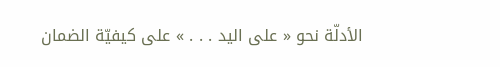الأدلّة نحو « على اليد . . . » على كيفيّة الضمان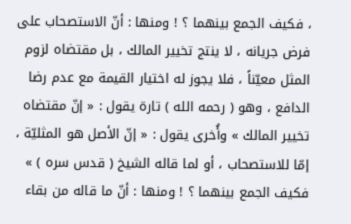، فكيف الجمع بينهما ؟ ! ومنها : أنّ الاستصحاب على فرض جريانه ، لا ينتج تخيير المالك ، بل مقتضاه لزوم المثل معيّناً ، فلا يجوز له اختيار القيمة مع عدم رضا الدافع ، وهو ( رحمه الله ) تارة يقول : « إنّ مقتضاه تخيير المالك » وأُخرى يقول : « إنّ الأصل هو المثليّة ، إمّا للاستصحاب ، أو لما قاله الشيخ ( قدس سره ) » فكيف الجمع بينهما ؟ ! ومنها : أنّ ما قاله من بقاء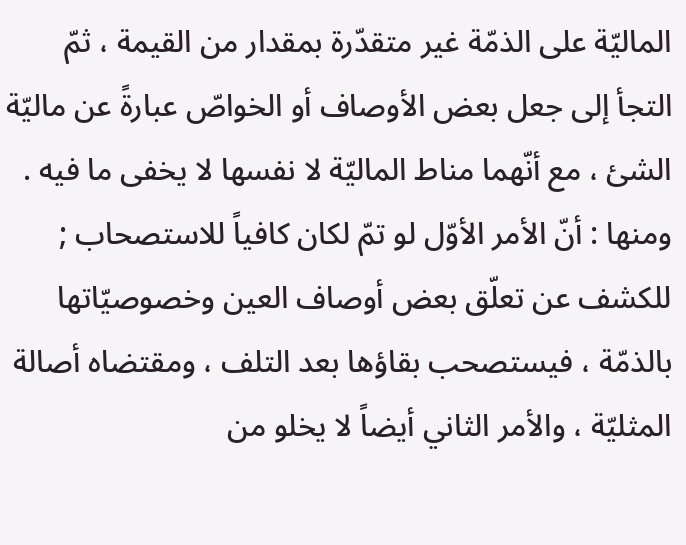الماليّة على الذمّة غير متقدّرة بمقدار من القيمة ، ثمّ التجأ إلى جعل بعض الأوصاف أو الخواصّ عبارةً عن ماليّة الشئ ، مع أنّهما مناط الماليّة لا نفسها لا يخفى ما فيه . ومنها : أنّ الأمر الأوّل لو تمّ لكان كافياً للاستصحاب ; للكشف عن تعلّق بعض أوصاف العين وخصوصيّاتها بالذمّة ، فيستصحب بقاؤها بعد التلف ، ومقتضاه أصالة المثليّة ، والأمر الثاني أيضاً لا يخلو من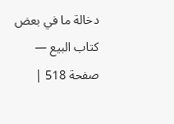دخالة ما في بعض
كتاب البيع — صفحة 518 |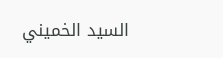السيد الخميني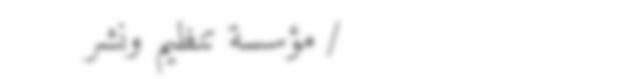/ مؤسسة تنظيم ونشر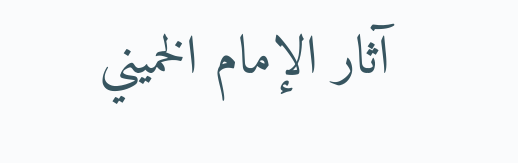آثار الإمام الخميني